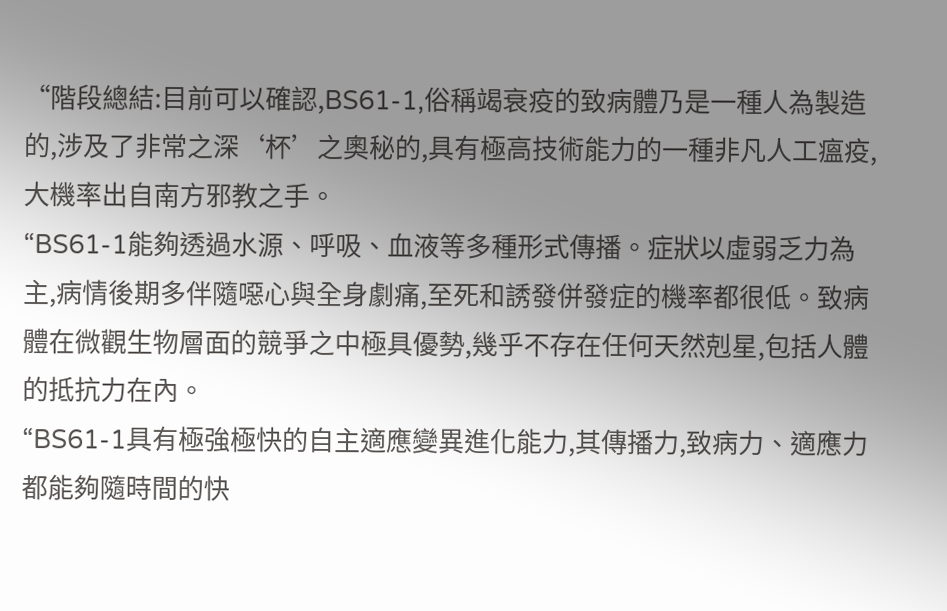“階段總結:目前可以確認,BS61-1,俗稱竭衰疫的致病體乃是一種人為製造的,涉及了非常之深‘杯’之奧秘的,具有極高技術能力的一種非凡人工瘟疫,大機率出自南方邪教之手。
“BS61-1能夠透過水源、呼吸、血液等多種形式傳播。症狀以虛弱乏力為主,病情後期多伴隨噁心與全身劇痛,至死和誘發併發症的機率都很低。致病體在微觀生物層面的競爭之中極具優勢,幾乎不存在任何天然剋星,包括人體的抵抗力在內。
“BS61-1具有極強極快的自主適應變異進化能力,其傳播力,致病力、適應力都能夠隨時間的快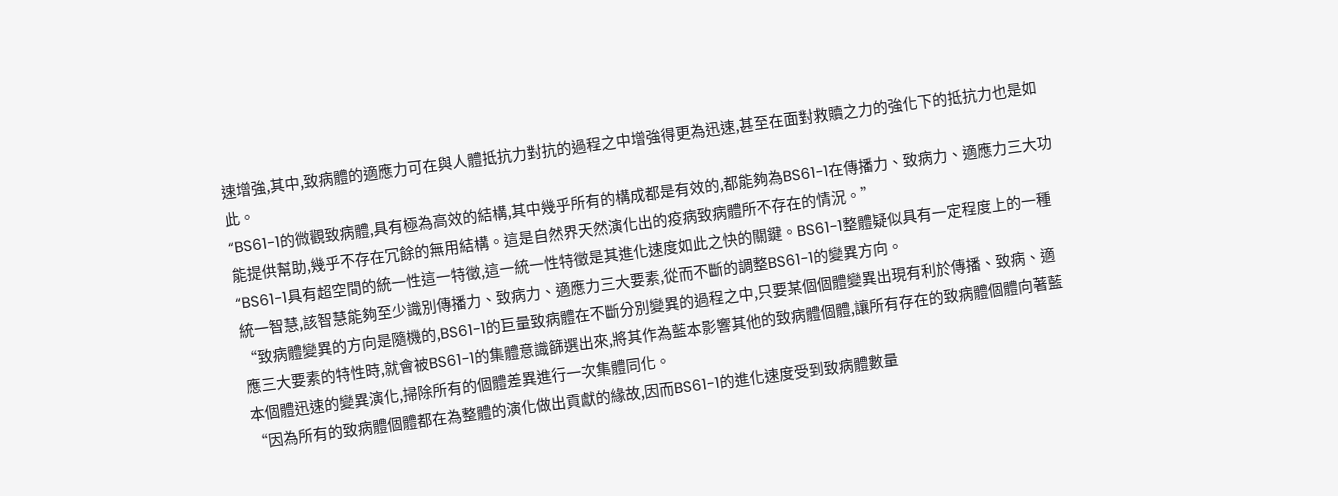速增強,其中,致病體的適應力可在與人體抵抗力對抗的過程之中增強得更為迅速,甚至在面對救贖之力的強化下的抵抗力也是如此。
“BS61-1的微觀致病體,具有極為高效的結構,其中幾乎所有的構成都是有效的,都能夠為BS61-1在傳播力、致病力、適應力三大功能提供幫助,幾乎不存在冗餘的無用結構。這是自然界天然演化出的疫病致病體所不存在的情況。”
“BS61-1具有超空間的統一性這一特徵,這一統一性特徵是其進化速度如此之快的關鍵。BS61-1整體疑似具有一定程度上的一種統一智慧,該智慧能夠至少識別傳播力、致病力、適應力三大要素,從而不斷的調整BS61-1的變異方向。
“致病體變異的方向是隨機的,BS61-1的巨量致病體在不斷分別變異的過程之中,只要某個個體變異出現有利於傳播、致病、適應三大要素的特性時,就會被BS61-1的集體意識篩選出來,將其作為藍本影響其他的致病體個體,讓所有存在的致病體個體向著藍本個體迅速的變異演化,掃除所有的個體差異進行一次集體同化。
“因為所有的致病體個體都在為整體的演化做出貢獻的緣故,因而BS61-1的進化速度受到致病體數量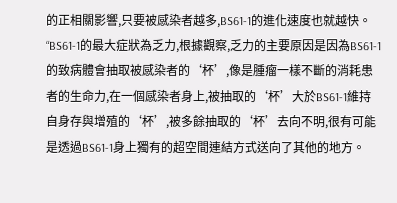的正相關影響,只要被感染者越多,BS61-1的進化速度也就越快。
“BS61-1的最大症狀為乏力,根據觀察,乏力的主要原因是因為BS61-1的致病體會抽取被感染者的‘杯’,像是腫瘤一樣不斷的消耗患者的生命力,在一個感染者身上,被抽取的‘杯’大於BS61-1維持自身存與增殖的‘杯’,被多餘抽取的‘杯’去向不明,很有可能是透過BS61-1身上獨有的超空間連結方式送向了其他的地方。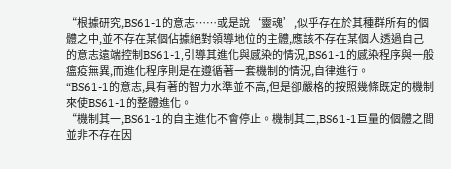“根據研究,BS61-1的意志……或是說‘靈魂’,似乎存在於其種群所有的個體之中,並不存在某個佔據絕對領導地位的主體,應該不存在某個人透過自己的意志遠端控制BS61-1,引導其進化與感染的情況,BS61-1的感染程序與一般瘟疫無異,而進化程序則是在遵循著一套機制的情況,自律進行。
“BS61-1的意志,具有著的智力水準並不高,但是卻嚴格的按照幾條既定的機制來使BS61-1的整體進化。
“機制其一,BS61-1的自主進化不會停止。機制其二,BS61-1巨量的個體之間並非不存在因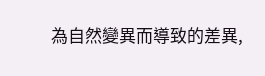為自然變異而導致的差異,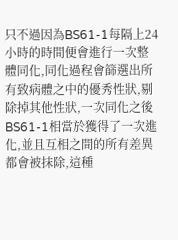只不過因為BS61-1每隔上24小時的時間便會進行一次整體同化,同化過程會篩選出所有致病體之中的優秀性狀,剔除掉其他性狀,一次同化之後BS61-1相當於獲得了一次進化,並且互相之間的所有差異都會被抹除,這種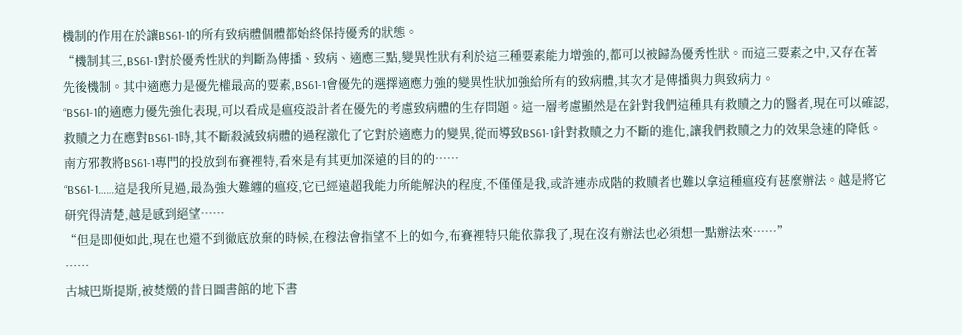機制的作用在於讓BS61-1的所有致病體個體都始終保持優秀的狀態。
“機制其三,BS61-1對於優秀性狀的判斷為傳播、致病、適應三點,變異性狀有利於這三種要素能力增強的,都可以被歸為優秀性狀。而這三要素之中,又存在著先後機制。其中適應力是優先權最高的要素,BS61-1會優先的選擇適應力強的變異性狀加強給所有的致病體,其次才是傳播與力與致病力。
“BS61-1的適應力優先強化表現,可以看成是瘟疫設計者在優先的考慮致病體的生存問題。這一層考慮顯然是在針對我們這種具有救贖之力的醫者,現在可以確認,救贖之力在應對BS61-1時,其不斷殺滅致病體的過程激化了它對於適應力的變異,從而導致BS61-1針對救贖之力不斷的進化,讓我們救贖之力的效果急速的降低。南方邪教將BS61-1專門的投放到布賽裡特,看來是有其更加深遠的目的的……
“BS61-1……這是我所見過,最為強大難纏的瘟疫,它已經遠超我能力所能解決的程度,不僅僅是我,或許連赤成階的救贖者也難以拿這種瘟疫有甚麼辦法。越是將它研究得清楚,越是感到絕望……
“但是即便如此,現在也還不到徹底放棄的時候,在穆法會指望不上的如今,布賽裡特只能依靠我了,現在沒有辦法也必須想一點辦法來……”
……
古城巴斯提斯,被焚燬的昔日圖書館的地下書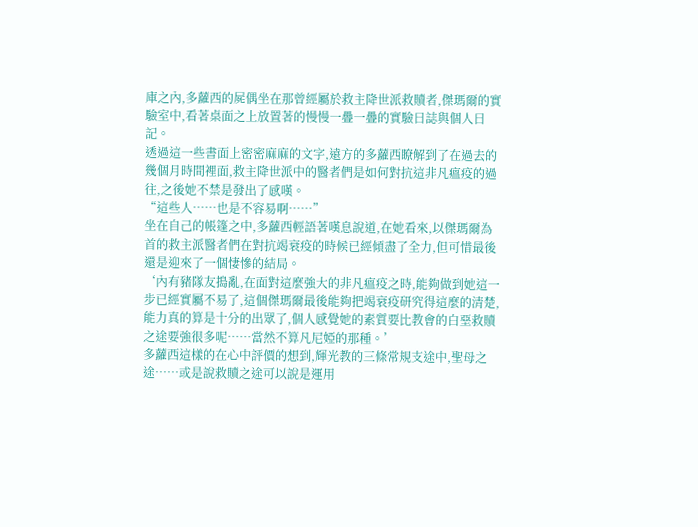庫之內,多蘿西的屍偶坐在那曾經屬於救主降世派救贖者,傑瑪爾的實驗室中,看著桌面之上放置著的慢慢一疊一疊的實驗日誌與個人日記。
透過這一些書面上密密麻麻的文字,遠方的多蘿西瞭解到了在過去的幾個月時間裡面,救主降世派中的醫者們是如何對抗這非凡瘟疫的過往,之後她不禁是發出了感嘆。
“這些人……也是不容易啊……”
坐在自己的帳篷之中,多蘿西輕語著嘆息說道,在她看來,以傑瑪爾為首的救主派醫者們在對抗竭衰疫的時候已經傾盡了全力,但可惜最後還是迎來了一個悽慘的結局。
‘內有豬隊友搗亂,在面對這麼強大的非凡瘟疫之時,能夠做到她這一步已經實屬不易了,這個傑瑪爾最後能夠把竭衰疫研究得這麼的清楚,能力真的算是十分的出眾了,個人感覺她的素質要比教會的白堊救贖之途要強很多呢……當然不算凡尼婭的那種。’
多蘿西這樣的在心中評價的想到,輝光教的三條常規支途中,聖母之途……或是說救贖之途可以說是運用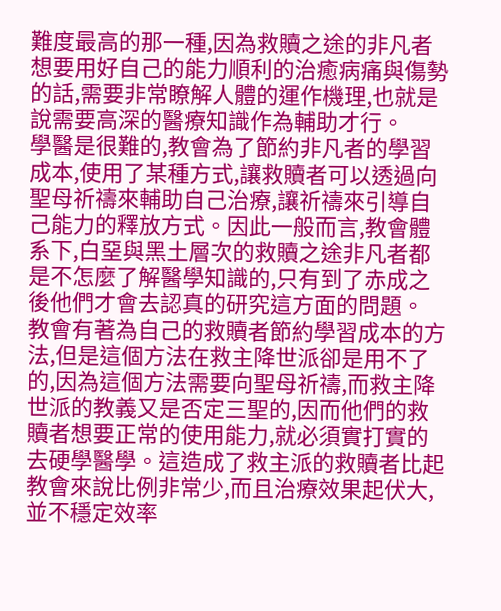難度最高的那一種,因為救贖之途的非凡者想要用好自己的能力順利的治癒病痛與傷勢的話,需要非常瞭解人體的運作機理,也就是說需要高深的醫療知識作為輔助才行。
學醫是很難的,教會為了節約非凡者的學習成本,使用了某種方式,讓救贖者可以透過向聖母祈禱來輔助自己治療,讓祈禱來引導自己能力的釋放方式。因此一般而言,教會體系下,白堊與黑土層次的救贖之途非凡者都是不怎麼了解醫學知識的,只有到了赤成之後他們才會去認真的研究這方面的問題。
教會有著為自己的救贖者節約學習成本的方法,但是這個方法在救主降世派卻是用不了的,因為這個方法需要向聖母祈禱,而救主降世派的教義又是否定三聖的,因而他們的救贖者想要正常的使用能力,就必須實打實的去硬學醫學。這造成了救主派的救贖者比起教會來說比例非常少,而且治療效果起伏大,並不穩定效率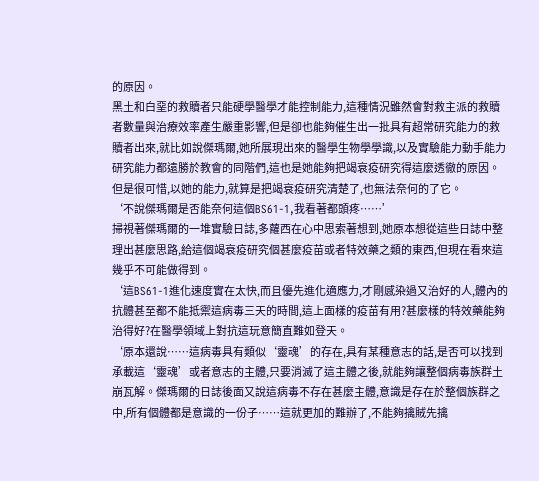的原因。
黑土和白堊的救贖者只能硬學醫學才能控制能力,這種情況雖然會對救主派的救贖者數量與治療效率產生嚴重影響,但是卻也能夠催生出一批具有超常研究能力的救贖者出來,就比如說傑瑪爾,她所展現出來的醫學生物學學識,以及實驗能力動手能力研究能力都遠勝於教會的同階們,這也是她能夠把竭衰疫研究得這麼透徹的原因。
但是很可惜,以她的能力,就算是把竭衰疫研究清楚了,也無法奈何的了它。
‘不說傑瑪爾是否能奈何這個BS61-1,我看著都頭疼……’
掃視著傑瑪爾的一堆實驗日誌,多蘿西在心中思索著想到,她原本想從這些日誌中整理出甚麼思路,給這個竭衰疫研究個甚麼疫苗或者特效藥之類的東西,但現在看來這幾乎不可能做得到。
‘這BS61-1進化速度實在太快,而且優先進化適應力,才剛感染過又治好的人,體內的抗體甚至都不能抵禦這病毒三天的時間,這上面樣的疫苗有用?甚麼樣的特效藥能夠治得好?在醫學領域上對抗這玩意簡直難如登天。
‘原本還說……這病毒具有類似‘靈魂’的存在,具有某種意志的話,是否可以找到承載這‘靈魂’或者意志的主體,只要消滅了這主體之後,就能夠讓整個病毒族群土崩瓦解。傑瑪爾的日誌後面又說這病毒不存在甚麼主體,意識是存在於整個族群之中,所有個體都是意識的一份子……這就更加的難辦了,不能夠擒賊先擒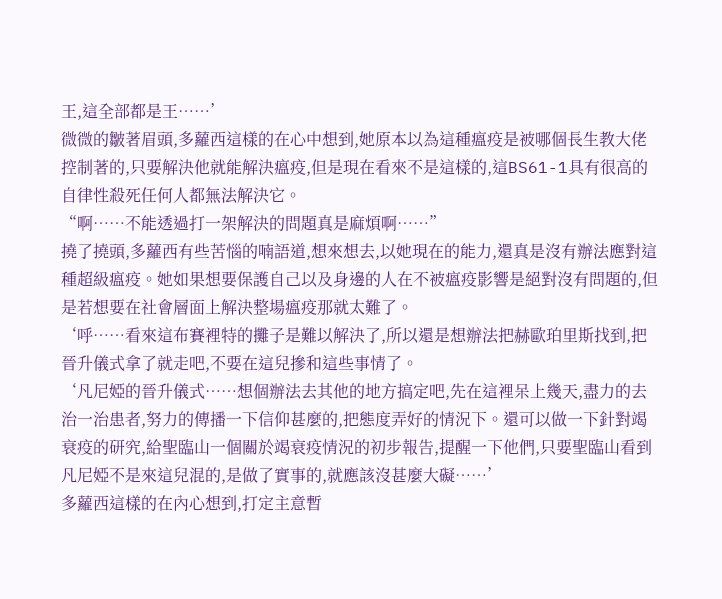王,這全部都是王……’
微微的皺著眉頭,多蘿西這樣的在心中想到,她原本以為這種瘟疫是被哪個長生教大佬控制著的,只要解決他就能解決瘟疫,但是現在看來不是這樣的,這BS61-1具有很高的自律性殺死任何人都無法解決它。
“啊……不能透過打一架解決的問題真是麻煩啊……”
撓了撓頭,多蘿西有些苦惱的喃語道,想來想去,以她現在的能力,還真是沒有辦法應對這種超級瘟疫。她如果想要保護自己以及身邊的人在不被瘟疫影響是絕對沒有問題的,但是若想要在社會層面上解決整場瘟疫那就太難了。
‘呼……看來這布賽裡特的攤子是難以解決了,所以還是想辦法把赫歐珀里斯找到,把晉升儀式拿了就走吧,不要在這兒摻和這些事情了。
‘凡尼婭的晉升儀式……想個辦法去其他的地方搞定吧,先在這裡呆上幾天,盡力的去治一治患者,努力的傳播一下信仰甚麼的,把態度弄好的情況下。還可以做一下針對竭衰疫的研究,給聖臨山一個關於竭衰疫情況的初步報告,提醒一下他們,只要聖臨山看到凡尼婭不是來這兒混的,是做了實事的,就應該沒甚麼大礙……’
多蘿西這樣的在內心想到,打定主意暫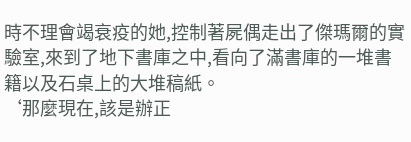時不理會竭衰疫的她,控制著屍偶走出了傑瑪爾的實驗室,來到了地下書庫之中,看向了滿書庫的一堆書籍以及石桌上的大堆稿紙。
‘那麼現在,該是辦正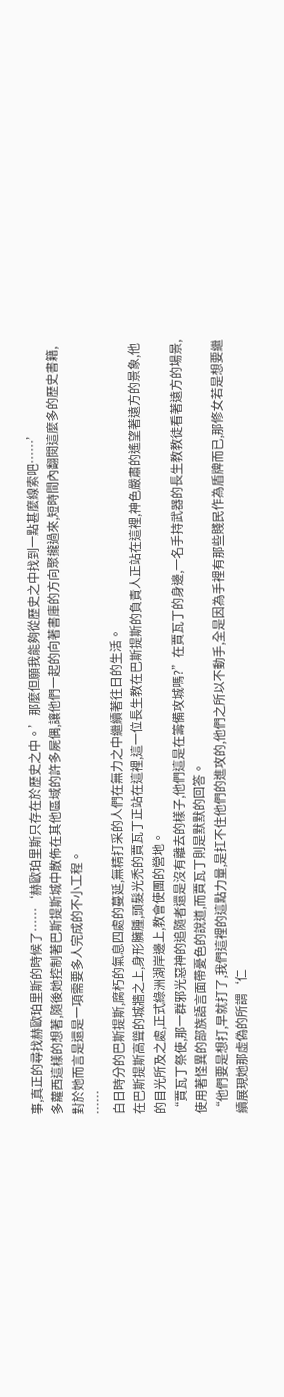事,真正的尋找赫歐珀里斯的時候了……‘赫歐珀里斯只存在於歷史之中。’那麼但願我能夠從歷史之中找到一點甚麼線索吧……’
多蘿西這樣的想著,隨後她控制著巴斯提斯城中散佈在其他區域的許多屍偶,讓他們一起的向著書庫的方向聚攏過來,短時間內翻閱這麼多的歷史書籍,對於她而言是還是一項需要多人完成的不小工程。
……
白日時分的巴斯提斯,腐朽的氣息四處的蔓延,無精打采的人們在無力之中繼續著往日的生活。
在巴斯提斯高聳的城牆之上,身形臃腫,頭髮光禿的賈瓦丁正站在這裡,這一位長生教在巴斯提斯的負責人正站在這裡,神色嚴肅的遙望著遠方的景象,他的目光所及之處,正式綠洲湖岸邊上,教會使團的營地。
“賈瓦丁祭使,那一群邪光惡神的追隨者還是沒有離去的樣子,他們這是在籌備攻城嗎?”在賈瓦丁的身邊,一名手持武器的長生教教徒看著遠方的場景,使用著怪異的部族語言面帶憂色的說道,而賈瓦丁則是默默的回答。
“他們要是想打,早就打了,我們這裡的這點力量,是扛不住他們的進攻的,他們之所以不動手,全是因為手裡有那些賤民作為盾牌而已,那修女若是想要繼續展現她那虛偽的所謂‘仁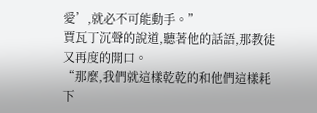愛’,就必不可能動手。”
賈瓦丁沉聲的說道,聽著他的話語,那教徒又再度的開口。
“那麼,我們就這樣乾乾的和他們這樣耗下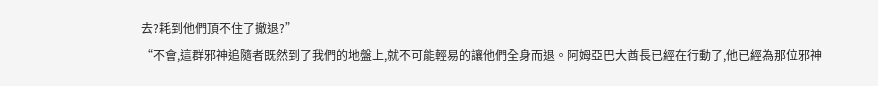去?耗到他們頂不住了撤退?”
“不會,這群邪神追隨者既然到了我們的地盤上,就不可能輕易的讓他們全身而退。阿姆亞巴大酋長已經在行動了,他已經為那位邪神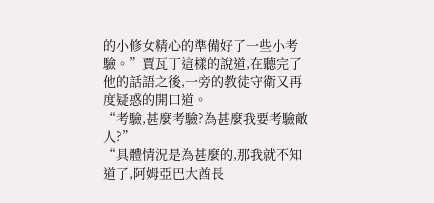的小修女精心的準備好了一些小考驗。”賈瓦丁這樣的說道,在聽完了他的話語之後,一旁的教徒守衛又再度疑惑的開口道。
“考驗,甚麼考驗?為甚麼我要考驗敵人?”
“具體情況是為甚麼的,那我就不知道了,阿姆亞巴大酋長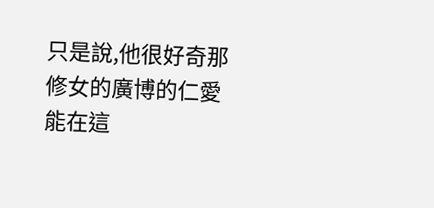只是說,他很好奇那修女的廣博的仁愛能在這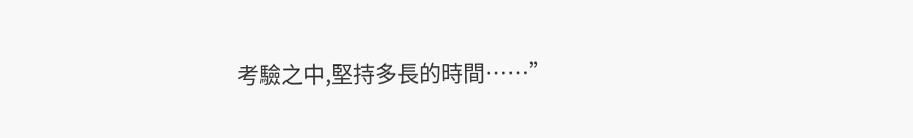考驗之中,堅持多長的時間……”